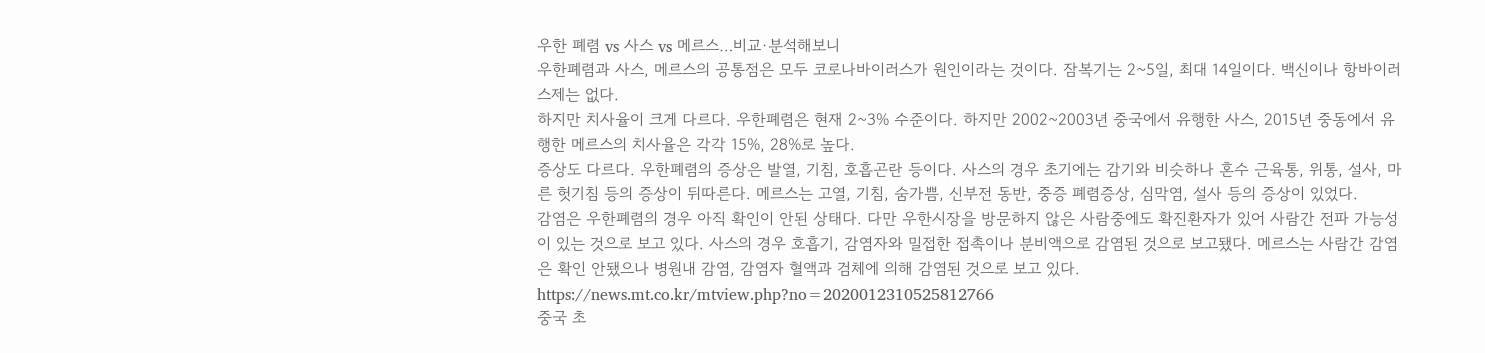우한 폐렴 vs 사스 vs 메르스…비교·분석해보니
우한폐렴과 사스, 메르스의 공통점은 모두 코로나바이러스가 원인이라는 것이다. 잠복기는 2~5일, 최대 14일이다. 백신이나 항바이러스제는 없다.
하지만 치사율이 크게 다르다. 우한폐렴은 현재 2~3% 수준이다. 하지만 2002~2003년 중국에서 유행한 사스, 2015년 중동에서 유행한 메르스의 치사율은 각각 15%, 28%로 높다.
증상도 다르다. 우한폐렴의 증상은 발열, 기침, 호흡곤란 등이다. 사스의 경우 초기에는 감기와 비슷하나 혼수 근육통, 위통, 설사, 마른 헛기침 등의 증상이 뒤따른다. 메르스는 고열, 기침, 숨가쁨, 신부전 동반, 중증 폐렴증상, 심막염, 설사 등의 증상이 있었다.
감염은 우한폐렴의 경우 아직 확인이 안된 상태다. 다만 우한시장을 방문하지 않은 사람중에도 확진환자가 있어 사람간 전파 가능성이 있는 것으로 보고 있다. 사스의 경우 호흡기, 감염자와 밀접한 접촉이나 분비액으로 감염된 것으로 보고됐다. 메르스는 사람간 감염은 확인 안됐으나 병원내 감염, 감염자 혈액과 검체에 의해 감염된 것으로 보고 있다.
https://news.mt.co.kr/mtview.php?no=2020012310525812766
중국 초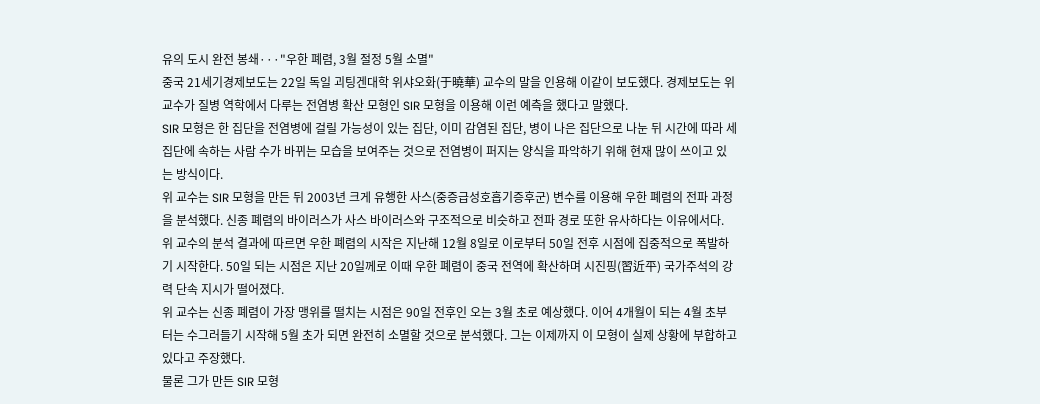유의 도시 완전 봉쇄···"우한 폐렴, 3월 절정 5월 소멸"
중국 21세기경제보도는 22일 독일 괴팅겐대학 위샤오화(于曉華) 교수의 말을 인용해 이같이 보도했다. 경제보도는 위 교수가 질병 역학에서 다루는 전염병 확산 모형인 SIR 모형을 이용해 이런 예측을 했다고 말했다.
SIR 모형은 한 집단을 전염병에 걸릴 가능성이 있는 집단, 이미 감염된 집단, 병이 나은 집단으로 나눈 뒤 시간에 따라 세 집단에 속하는 사람 수가 바뀌는 모습을 보여주는 것으로 전염병이 퍼지는 양식을 파악하기 위해 현재 많이 쓰이고 있는 방식이다.
위 교수는 SIR 모형을 만든 뒤 2003년 크게 유행한 사스(중증급성호흡기증후군) 변수를 이용해 우한 폐렴의 전파 과정을 분석했다. 신종 폐렴의 바이러스가 사스 바이러스와 구조적으로 비슷하고 전파 경로 또한 유사하다는 이유에서다.
위 교수의 분석 결과에 따르면 우한 폐렴의 시작은 지난해 12월 8일로 이로부터 50일 전후 시점에 집중적으로 폭발하기 시작한다. 50일 되는 시점은 지난 20일께로 이때 우한 폐렴이 중국 전역에 확산하며 시진핑(習近平) 국가주석의 강력 단속 지시가 떨어졌다.
위 교수는 신종 폐렴이 가장 맹위를 떨치는 시점은 90일 전후인 오는 3월 초로 예상했다. 이어 4개월이 되는 4월 초부터는 수그러들기 시작해 5월 초가 되면 완전히 소멸할 것으로 분석했다. 그는 이제까지 이 모형이 실제 상황에 부합하고 있다고 주장했다.
물론 그가 만든 SIR 모형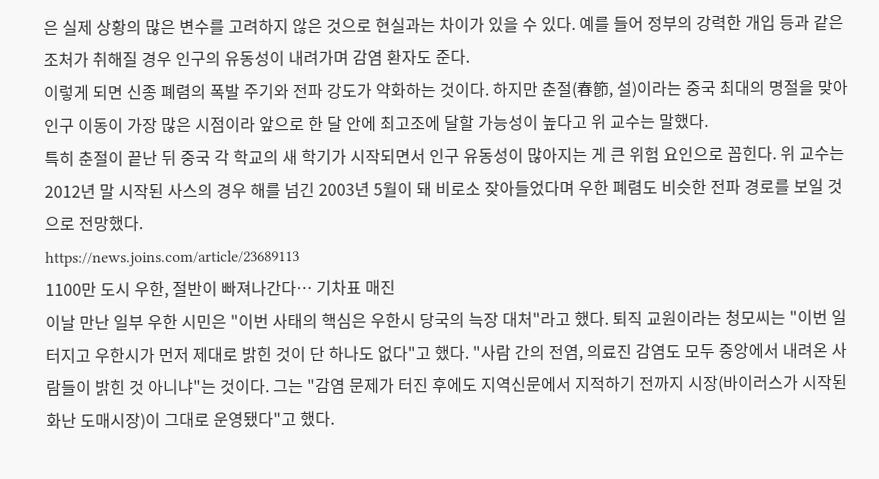은 실제 상황의 많은 변수를 고려하지 않은 것으로 현실과는 차이가 있을 수 있다. 예를 들어 정부의 강력한 개입 등과 같은 조처가 취해질 경우 인구의 유동성이 내려가며 감염 환자도 준다.
이렇게 되면 신종 폐렴의 폭발 주기와 전파 강도가 약화하는 것이다. 하지만 춘절(春節, 설)이라는 중국 최대의 명절을 맞아 인구 이동이 가장 많은 시점이라 앞으로 한 달 안에 최고조에 달할 가능성이 높다고 위 교수는 말했다.
특히 춘절이 끝난 뒤 중국 각 학교의 새 학기가 시작되면서 인구 유동성이 많아지는 게 큰 위험 요인으로 꼽힌다. 위 교수는 2012년 말 시작된 사스의 경우 해를 넘긴 2003년 5월이 돼 비로소 잦아들었다며 우한 폐렴도 비슷한 전파 경로를 보일 것으로 전망했다.
https://news.joins.com/article/23689113
1100만 도시 우한, 절반이 빠져나간다… 기차표 매진
이날 만난 일부 우한 시민은 "이번 사태의 핵심은 우한시 당국의 늑장 대처"라고 했다. 퇴직 교원이라는 청모씨는 "이번 일 터지고 우한시가 먼저 제대로 밝힌 것이 단 하나도 없다"고 했다. "사람 간의 전염, 의료진 감염도 모두 중앙에서 내려온 사람들이 밝힌 것 아니냐"는 것이다. 그는 "감염 문제가 터진 후에도 지역신문에서 지적하기 전까지 시장(바이러스가 시작된 화난 도매시장)이 그대로 운영됐다"고 했다.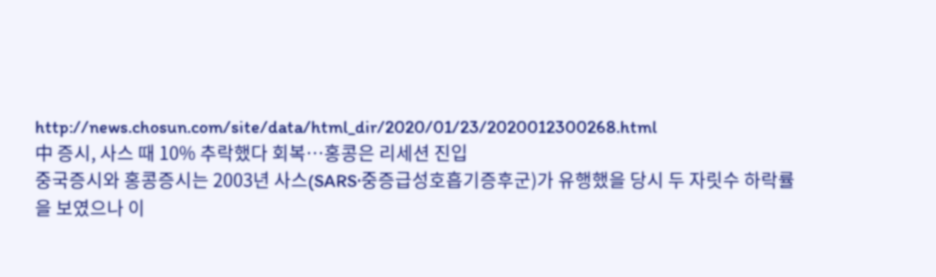http://news.chosun.com/site/data/html_dir/2020/01/23/2020012300268.html
中 증시, 사스 때 10% 추락했다 회복…홍콩은 리세션 진입
중국증시와 홍콩증시는 2003년 사스(SARS·중증급성호흡기증후군)가 유행했을 당시 두 자릿수 하락률을 보였으나 이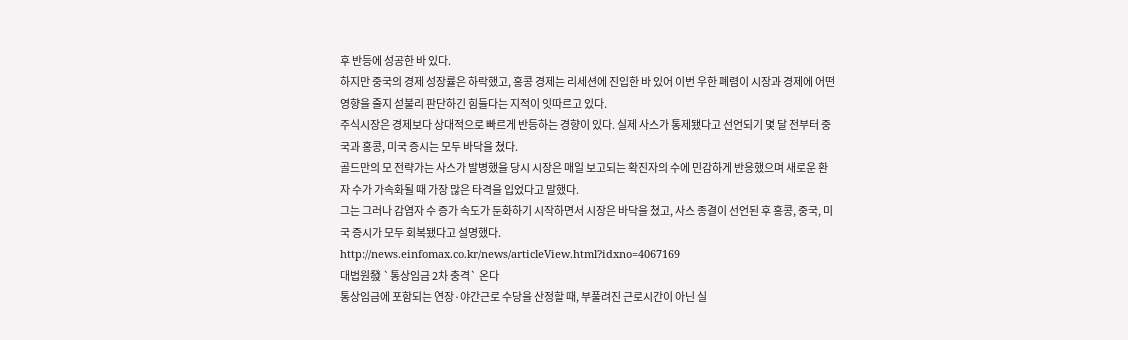후 반등에 성공한 바 있다.
하지만 중국의 경제 성장률은 하락했고, 홍콩 경제는 리세션에 진입한 바 있어 이번 우한 폐렴이 시장과 경제에 어떤 영향을 줄지 섣불리 판단하긴 힘들다는 지적이 잇따르고 있다.
주식시장은 경제보다 상대적으로 빠르게 반등하는 경향이 있다. 실제 사스가 통제됐다고 선언되기 몇 달 전부터 중국과 홍콩, 미국 증시는 모두 바닥을 쳤다.
골드만의 모 전략가는 사스가 발병했을 당시 시장은 매일 보고되는 확진자의 수에 민감하게 반응했으며 새로운 환자 수가 가속화될 때 가장 많은 타격을 입었다고 말했다.
그는 그러나 감염자 수 증가 속도가 둔화하기 시작하면서 시장은 바닥을 쳤고, 사스 종결이 선언된 후 홍콩, 중국, 미국 증시가 모두 회복됐다고 설명했다.
http://news.einfomax.co.kr/news/articleView.html?idxno=4067169
대법원發 `통상임금 2차 충격` 온다
통상임금에 포함되는 연장·야간근로 수당을 산정할 때, 부풀려진 근로시간이 아닌 실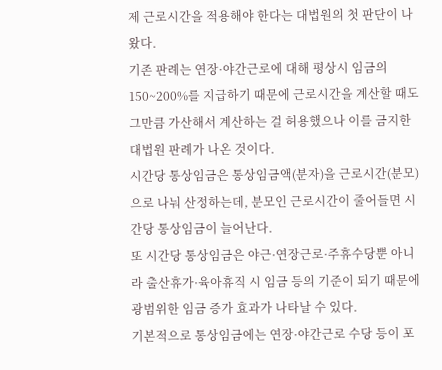제 근로시간을 적용해야 한다는 대법원의 첫 판단이 나왔다.
기존 판례는 연장·야간근로에 대해 평상시 임금의 150~200%를 지급하기 때문에 근로시간을 계산할 때도 그만큼 가산해서 계산하는 걸 허용했으나 이를 금지한 대법원 판례가 나온 것이다.
시간당 통상임금은 통상임금액(분자)을 근로시간(분모)으로 나눠 산정하는데, 분모인 근로시간이 줄어들면 시간당 통상임금이 늘어난다.
또 시간당 통상임금은 야근·연장근로·주휴수당뿐 아니라 출산휴가·육아휴직 시 임금 등의 기준이 되기 때문에 광범위한 임금 증가 효과가 나타날 수 있다.
기본적으로 통상임금에는 연장·야간근로 수당 등이 포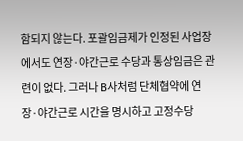함되지 않는다. 포괄임금제가 인정된 사업장에서도 연장·야간근로 수당과 통상임금은 관련이 없다. 그러나 B사처럼 단체협약에 연장·야간근로 시간을 명시하고 고정수당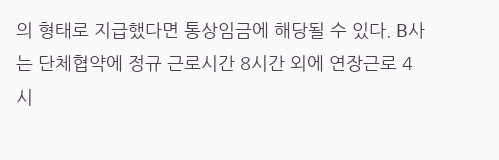의 형태로 지급했다면 통상임금에 해당될 수 있다. B사는 단체협약에 정규 근로시간 8시간 외에 연장근로 4시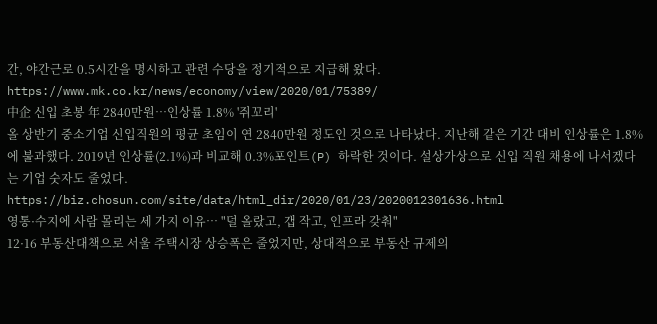간, 야간근로 0.5시간을 명시하고 관련 수당을 정기적으로 지급해 왔다.
https://www.mk.co.kr/news/economy/view/2020/01/75389/
中企 신입 초봉 年 2840만원…인상률 1.8% '쥐꼬리'
올 상반기 중소기업 신입직원의 평균 초임이 연 2840만원 정도인 것으로 나타났다. 지난해 같은 기간 대비 인상률은 1.8%에 불과했다. 2019년 인상률(2.1%)과 비교해 0.3%포인트(P) 하락한 것이다. 설상가상으로 신입 직원 채용에 나서겠다는 기업 숫자도 줄었다.
https://biz.chosun.com/site/data/html_dir/2020/01/23/2020012301636.html
영통·수지에 사람 몰리는 세 가지 이유… "덜 올랐고, 갭 작고, 인프라 갖춰"
12·16 부동산대책으로 서울 주택시장 상승폭은 줄었지만, 상대적으로 부동산 규제의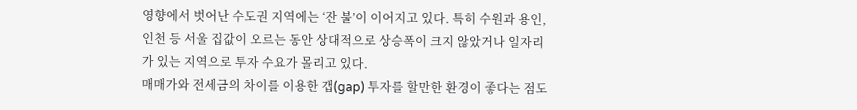영향에서 벗어난 수도권 지역에는 ‘잔 불’이 이어지고 있다. 특히 수원과 용인, 인천 등 서울 집값이 오르는 동안 상대적으로 상승폭이 크지 않았거나 일자리가 있는 지역으로 투자 수요가 몰리고 있다.
매매가와 전세금의 차이를 이용한 갭(gap) 투자를 할만한 환경이 좋다는 점도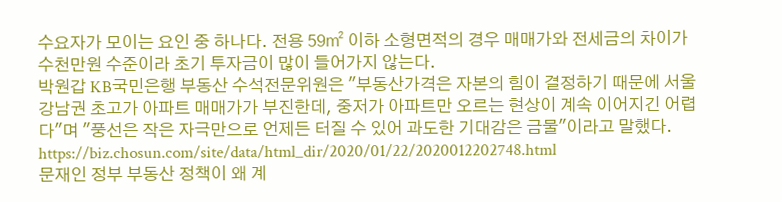수요자가 모이는 요인 중 하나다. 전용 59㎡ 이하 소형면적의 경우 매매가와 전세금의 차이가 수천만원 수준이라 초기 투자금이 많이 들어가지 않는다.
박원갑 KB국민은행 부동산 수석전문위원은 "부동산가격은 자본의 힘이 결정하기 때문에 서울 강남권 초고가 아파트 매매가가 부진한데, 중저가 아파트만 오르는 현상이 계속 이어지긴 어렵다"며 "풍선은 작은 자극만으로 언제든 터질 수 있어 과도한 기대감은 금물"이라고 말했다.
https://biz.chosun.com/site/data/html_dir/2020/01/22/2020012202748.html
문재인 정부 부동산 정책이 왜 계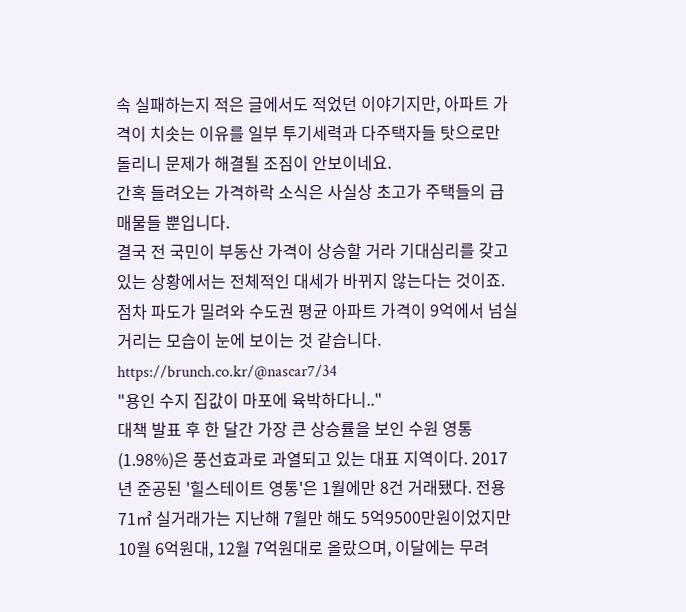속 실패하는지 적은 글에서도 적었던 이야기지만, 아파트 가격이 치솟는 이유를 일부 투기세력과 다주택자들 탓으로만 돌리니 문제가 해결될 조짐이 안보이네요.
간혹 들려오는 가격하락 소식은 사실상 초고가 주택들의 급매물들 뿐입니다.
결국 전 국민이 부동산 가격이 상승할 거라 기대심리를 갖고 있는 상황에서는 전체적인 대세가 바뀌지 않는다는 것이죠.
점차 파도가 밀려와 수도권 평균 아파트 가격이 9억에서 넘실거리는 모습이 눈에 보이는 것 같습니다.
https://brunch.co.kr/@nascar7/34
"용인 수지 집값이 마포에 육박하다니.."
대책 발표 후 한 달간 가장 큰 상승률을 보인 수원 영통(1.98%)은 풍선효과로 과열되고 있는 대표 지역이다. 2017년 준공된 '힐스테이트 영통'은 1월에만 8건 거래됐다. 전용 71㎡ 실거래가는 지난해 7월만 해도 5억9500만원이었지만 10월 6억원대, 12월 7억원대로 올랐으며, 이달에는 무려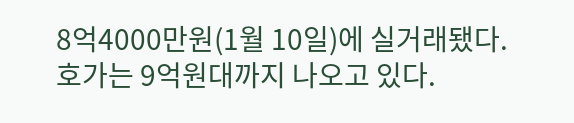8억4000만원(1월 10일)에 실거래됐다. 호가는 9억원대까지 나오고 있다.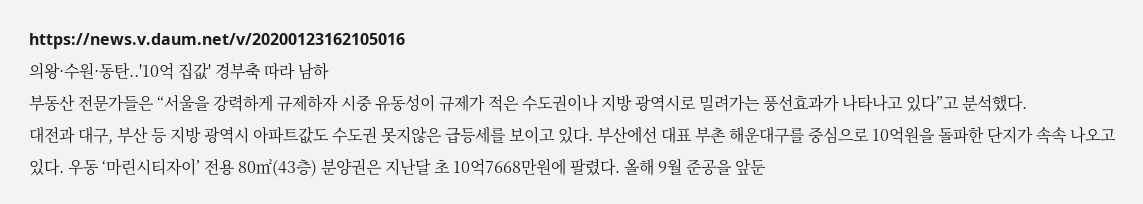https://news.v.daum.net/v/20200123162105016
의왕·수원·동탄..'10억 집값' 경부축 따라 남하
부동산 전문가들은 “서울을 강력하게 규제하자 시중 유동성이 규제가 적은 수도권이나 지방 광역시로 밀려가는 풍선효과가 나타나고 있다”고 분석했다.
대전과 대구, 부산 등 지방 광역시 아파트값도 수도권 못지않은 급등세를 보이고 있다. 부산에선 대표 부촌 해운대구를 중심으로 10억원을 돌파한 단지가 속속 나오고 있다. 우동 ‘마린시티자이’ 전용 80㎡(43층) 분양권은 지난달 초 10억7668만원에 팔렸다. 올해 9월 준공을 앞둔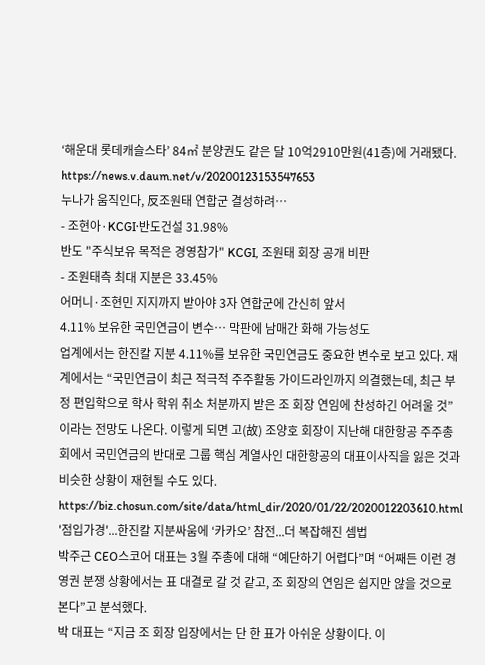‘해운대 롯데캐슬스타’ 84㎡ 분양권도 같은 달 10억2910만원(41층)에 거래됐다.
https://news.v.daum.net/v/20200123153547653
누나가 움직인다, 反조원태 연합군 결성하려…
- 조현아·KCGI·반도건설 31.98%
반도 "주식보유 목적은 경영참가" KCGI, 조원태 회장 공개 비판
- 조원태측 최대 지분은 33.45%
어머니·조현민 지지까지 받아야 3자 연합군에 간신히 앞서
4.11% 보유한 국민연금이 변수… 막판에 남매간 화해 가능성도
업계에서는 한진칼 지분 4.11%를 보유한 국민연금도 중요한 변수로 보고 있다. 재계에서는 “국민연금이 최근 적극적 주주활동 가이드라인까지 의결했는데, 최근 부정 편입학으로 학사 학위 취소 처분까지 받은 조 회장 연임에 찬성하긴 어려울 것”이라는 전망도 나온다. 이렇게 되면 고(故) 조양호 회장이 지난해 대한항공 주주총회에서 국민연금의 반대로 그룹 핵심 계열사인 대한항공의 대표이사직을 잃은 것과 비슷한 상황이 재현될 수도 있다.
https://biz.chosun.com/site/data/html_dir/2020/01/22/2020012203610.html
'점입가경'...한진칼 지분싸움에 ‘카카오’ 참전...더 복잡해진 셈법
박주근 CEO스코어 대표는 3월 주총에 대해 “예단하기 어렵다”며 “어째든 이런 경영권 분쟁 상황에서는 표 대결로 갈 것 같고, 조 회장의 연임은 쉽지만 않을 것으로 본다”고 분석했다.
박 대표는 “지금 조 회장 입장에서는 단 한 표가 아쉬운 상황이다. 이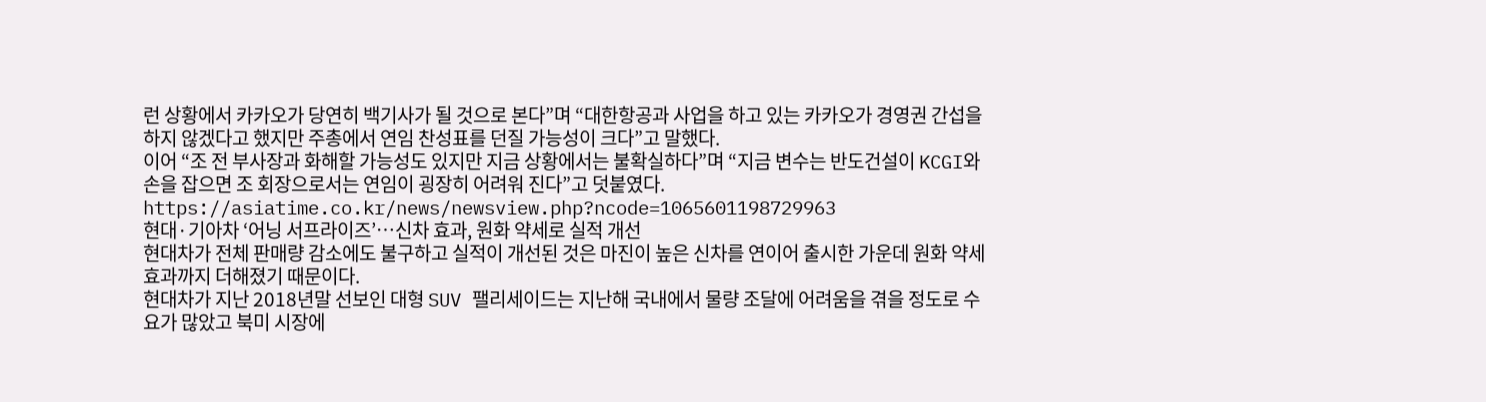런 상황에서 카카오가 당연히 백기사가 될 것으로 본다”며 “대한항공과 사업을 하고 있는 카카오가 경영권 간섭을 하지 않겠다고 했지만 주총에서 연임 찬성표를 던질 가능성이 크다”고 말했다.
이어 “조 전 부사장과 화해할 가능성도 있지만 지금 상황에서는 불확실하다”며 “지금 변수는 반도건설이 KCGI와 손을 잡으면 조 회장으로서는 연임이 굉장히 어려워 진다”고 덧붙였다.
https://asiatime.co.kr/news/newsview.php?ncode=1065601198729963
현대·기아차 ‘어닝 서프라이즈’…신차 효과, 원화 약세로 실적 개선
현대차가 전체 판매량 감소에도 불구하고 실적이 개선된 것은 마진이 높은 신차를 연이어 출시한 가운데 원화 약세 효과까지 더해졌기 때문이다.
현대차가 지난 2018년말 선보인 대형 SUV 팰리세이드는 지난해 국내에서 물량 조달에 어려움을 겪을 정도로 수요가 많았고 북미 시장에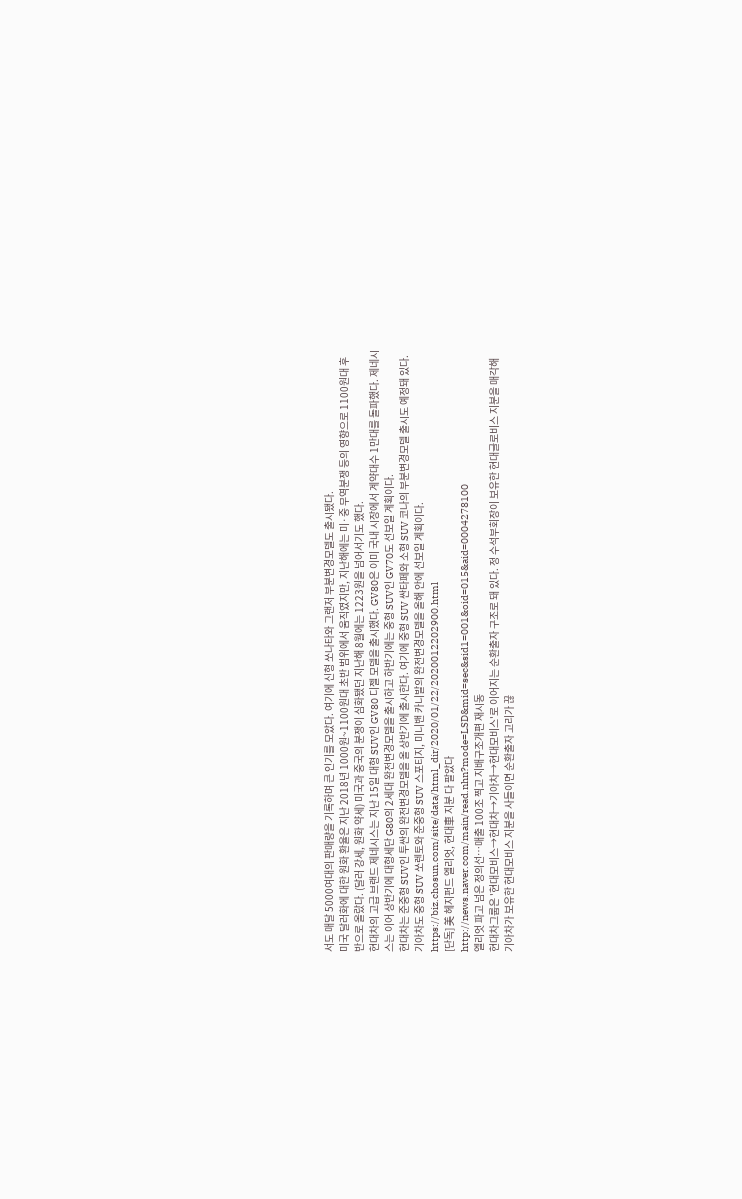서도 매달 5000여대의 판매량을 기록하며 큰 인기를 모았다. 여기에 신형 쏘나타와 그랜저 부분변경모델도 출시됐다.
미국 달러화에 대한 원화 환율은 지난 2018년 1000원~1100원대 초반 범위에서 움직였지만, 지난해에는 미·중 무역분쟁 등의 영향으로 1100원대 후반으로 올랐다. (달러 강세, 원화 약세) 미국과 중국의 분쟁이 심화됐던 지난해 8월에는 1223원을 넘어서기도 했다.
현대차의 고급 브랜드 제네시스는 지난 15일 대형 SUV인 GV80 디젤 모델을 출시했다. GV80은 이미 국내 시장에서 계약대수 1만대를 돌파했다. 제네시스는 이어 상반기에 대형세단 G80의 2세대 완전변경모델을 출시하고 하반기에는 중형 SUV인 GV70도 선보일 계획이다.
현대차는 준중형 SUV인 투싼의 완전변경모델을 올 상반기에 출시한다. 여기에 중형 SUV 싼타페와 소형 SUV 코나의 부분변경모델 출시도 예정돼 있다. 기아차도 중형 SUV 쏘렌토와 준중형 SUV 스포티지, 미니밴 카니발의 완전변경모델을 올해 안에 선보일 계획이다.
https://biz.chosun.com/site/data/html_dir/2020/01/22/2020012202900.html
[단독] 美 헤지펀드 엘리엇, 현대車 지분 다 팔았다
http://news.naver.com/main/read.nhn?mode=LSD&mid=sec&sid1=001&oid=015&aid=0004278100
엘리엇 파고 넘은 정의선…매출 100조 찍고 지배구조개편 재시동
현대차그룹은 '현대모비스→현대차→기아차→현대모비스'로 이어지는 순환출자 구조로 돼 있다. 정 수석부회장이 보유한 현대글로비스 지분을 매각해 기아차가 보유한 현대모비스 지분을 사들이면 순환출자 고리가 끊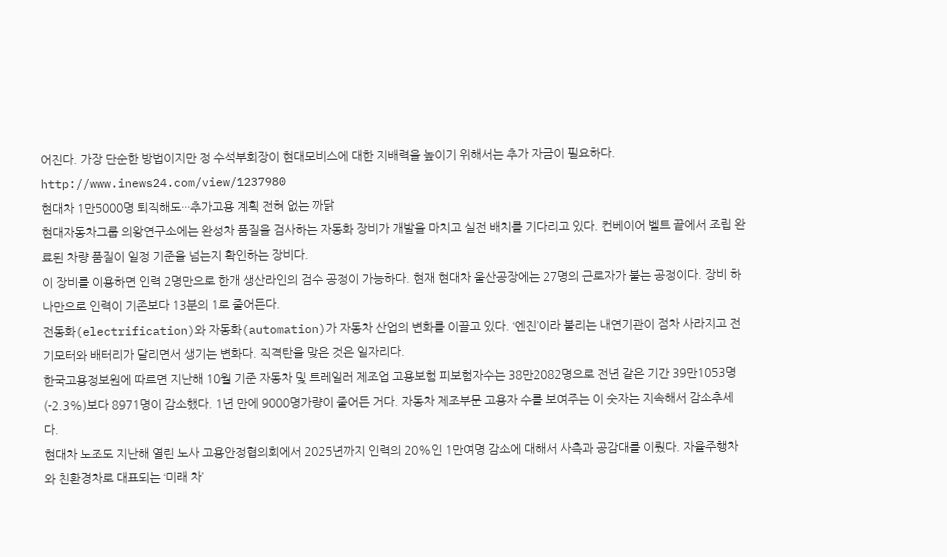어진다. 가장 단순한 방법이지만 정 수석부회장이 현대모비스에 대한 지배력을 높이기 위해서는 추가 자금이 필요하다.
http://www.inews24.com/view/1237980
현대차 1만5000명 퇴직해도···추가고용 계획 전혀 없는 까닭
현대자동차그룹 의왕연구소에는 완성차 품질을 검사하는 자동화 장비가 개발을 마치고 실전 배치를 기다리고 있다. 컨베이어 벨트 끝에서 조립 완료된 차량 품질이 일정 기준을 넘는지 확인하는 장비다.
이 장비를 이용하면 인력 2명만으로 한개 생산라인의 검수 공정이 가능하다. 현재 현대차 울산공장에는 27명의 근로자가 붙는 공정이다. 장비 하나만으로 인력이 기존보다 13분의 1로 줄어든다.
전동화(electrification)와 자동화(automation)가 자동차 산업의 변화를 이끌고 있다. ‘엔진’이라 불리는 내연기관이 점차 사라지고 전기모터와 배터리가 달리면서 생기는 변화다. 직격탄을 맞은 것은 일자리다.
한국고용정보원에 따르면 지난해 10월 기준 자동차 및 트레일러 제조업 고용보험 피보험자수는 38만2082명으로 전년 같은 기간 39만1053명(-2.3%)보다 8971명이 감소했다. 1년 만에 9000명가량이 줄어든 거다. 자동차 제조부문 고용자 수를 보여주는 이 숫자는 지속해서 감소추세다.
현대차 노조도 지난해 열린 노사 고용안정협의회에서 2025년까지 인력의 20%인 1만여명 감소에 대해서 사측과 공감대를 이뤘다. 자율주행차와 친환경차로 대표되는 ‘미래 차’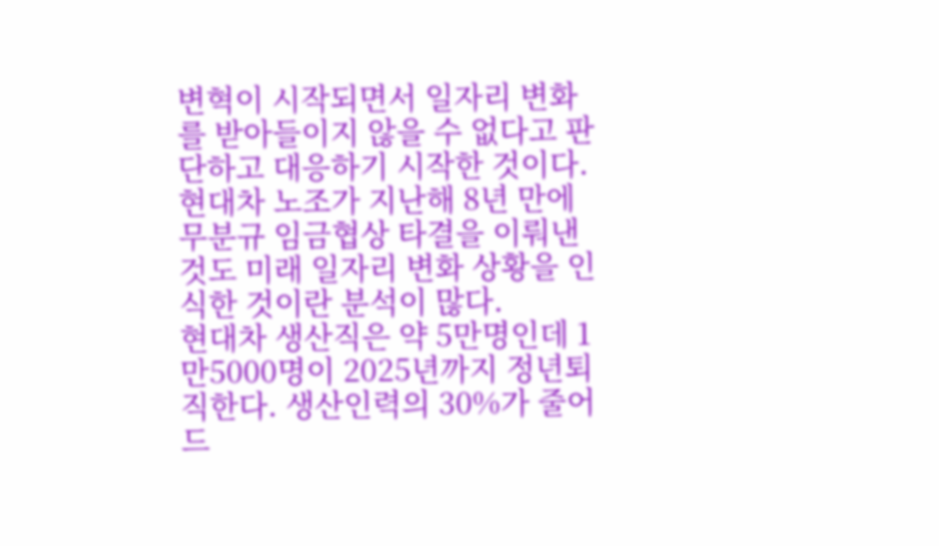변혁이 시작되면서 일자리 변화를 받아들이지 않을 수 없다고 판단하고 대응하기 시작한 것이다. 현대차 노조가 지난해 8년 만에 무분규 임금협상 타결을 이뤄낸 것도 미래 일자리 변화 상황을 인식한 것이란 분석이 많다.
현대차 생산직은 약 5만명인데 1만5000명이 2025년까지 정년퇴직한다. 생산인력의 30%가 줄어드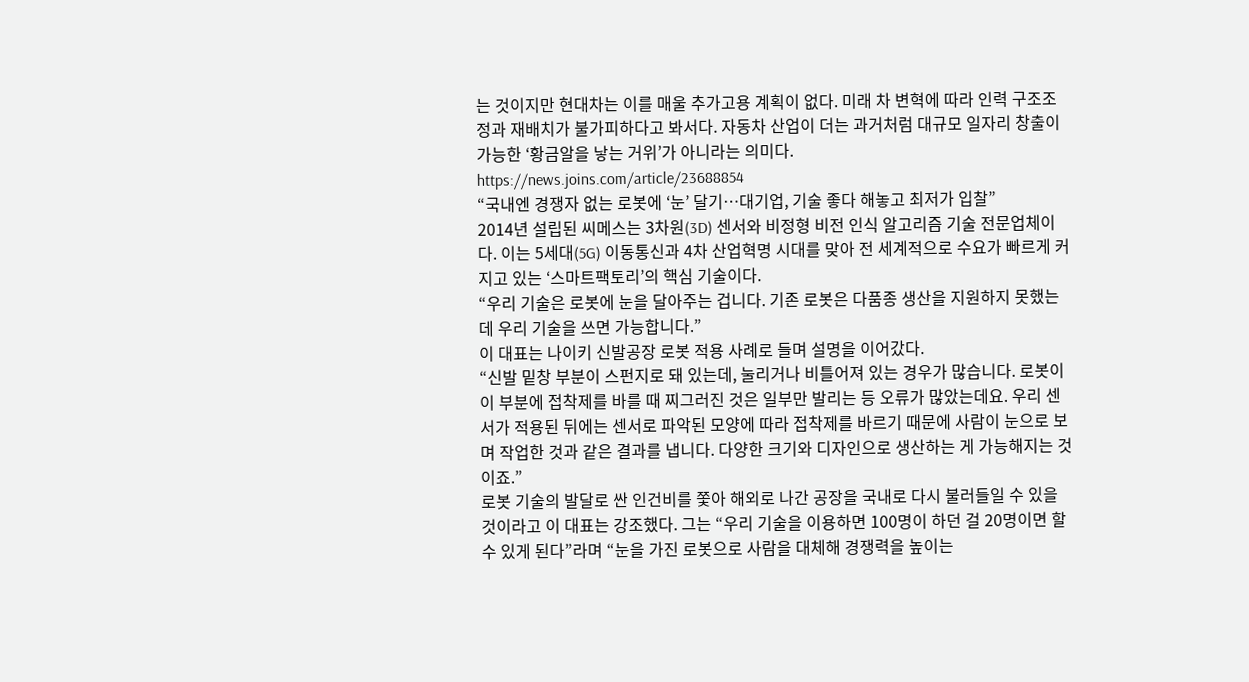는 것이지만 현대차는 이를 매울 추가고용 계획이 없다. 미래 차 변혁에 따라 인력 구조조정과 재배치가 불가피하다고 봐서다. 자동차 산업이 더는 과거처럼 대규모 일자리 창출이 가능한 ‘황금알을 낳는 거위’가 아니라는 의미다.
https://news.joins.com/article/23688854
“국내엔 경쟁자 없는 로봇에 ‘눈’ 달기…대기업, 기술 좋다 해놓고 최저가 입찰”
2014년 설립된 씨메스는 3차원(3D) 센서와 비정형 비전 인식 알고리즘 기술 전문업체이다. 이는 5세대(5G) 이동통신과 4차 산업혁명 시대를 맞아 전 세계적으로 수요가 빠르게 커지고 있는 ‘스마트팩토리’의 핵심 기술이다.
“우리 기술은 로봇에 눈을 달아주는 겁니다. 기존 로봇은 다품종 생산을 지원하지 못했는데 우리 기술을 쓰면 가능합니다.”
이 대표는 나이키 신발공장 로봇 적용 사례로 들며 설명을 이어갔다.
“신발 밑창 부분이 스펀지로 돼 있는데, 눌리거나 비틀어져 있는 경우가 많습니다. 로봇이 이 부분에 접착제를 바를 때 찌그러진 것은 일부만 발리는 등 오류가 많았는데요. 우리 센서가 적용된 뒤에는 센서로 파악된 모양에 따라 접착제를 바르기 때문에 사람이 눈으로 보며 작업한 것과 같은 결과를 냅니다. 다양한 크기와 디자인으로 생산하는 게 가능해지는 것이죠.”
로봇 기술의 발달로 싼 인건비를 쫓아 해외로 나간 공장을 국내로 다시 불러들일 수 있을 것이라고 이 대표는 강조했다. 그는 “우리 기술을 이용하면 100명이 하던 걸 20명이면 할 수 있게 된다”라며 “눈을 가진 로봇으로 사람을 대체해 경쟁력을 높이는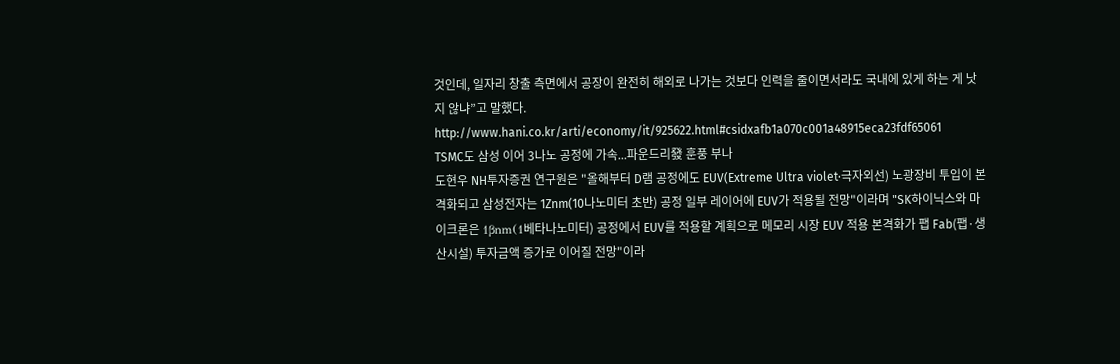것인데, 일자리 창출 측면에서 공장이 완전히 해외로 나가는 것보다 인력을 줄이면서라도 국내에 있게 하는 게 낫지 않냐”고 말했다.
http://www.hani.co.kr/arti/economy/it/925622.html#csidxafb1a070c001a48915eca23fdf65061
TSMC도 삼성 이어 3나노 공정에 가속...파운드리發 훈풍 부나
도현우 NH투자증권 연구원은 "올해부터 D램 공정에도 EUV(Extreme Ultra violet·극자외선) 노광장비 투입이 본격화되고 삼성전자는 1Znm(10나노미터 초반) 공정 일부 레이어에 EUV가 적용될 전망"이라며 "SK하이닉스와 마이크론은 1βnm(1베타나노미터) 공정에서 EUV를 적용할 계획으로 메모리 시장 EUV 적용 본격화가 팹 Fab(팹·생산시설) 투자금액 증가로 이어질 전망"이라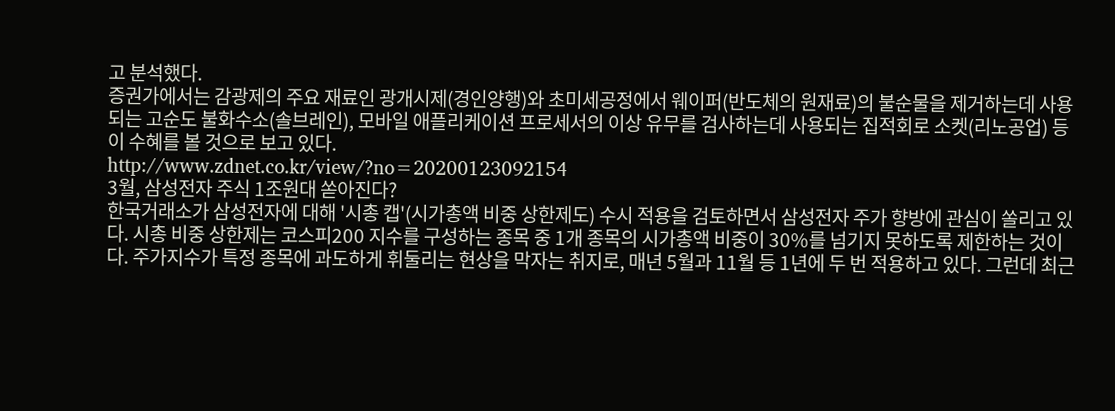고 분석했다.
증권가에서는 감광제의 주요 재료인 광개시제(경인양행)와 초미세공정에서 웨이퍼(반도체의 원재료)의 불순물을 제거하는데 사용되는 고순도 불화수소(솔브레인), 모바일 애플리케이션 프로세서의 이상 유무를 검사하는데 사용되는 집적회로 소켓(리노공업) 등이 수혜를 볼 것으로 보고 있다.
http://www.zdnet.co.kr/view/?no=20200123092154
3월, 삼성전자 주식 1조원대 쏟아진다?
한국거래소가 삼성전자에 대해 '시총 캡'(시가총액 비중 상한제도) 수시 적용을 검토하면서 삼성전자 주가 향방에 관심이 쏠리고 있다. 시총 비중 상한제는 코스피200 지수를 구성하는 종목 중 1개 종목의 시가총액 비중이 30%를 넘기지 못하도록 제한하는 것이다. 주가지수가 특정 종목에 과도하게 휘둘리는 현상을 막자는 취지로, 매년 5월과 11월 등 1년에 두 번 적용하고 있다. 그런데 최근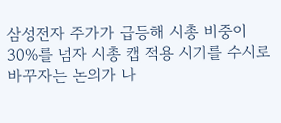삼성전자 주가가 급등해 시총 비중이 30%를 넘자 시총 캡 적용 시기를 수시로 바꾸자는 논의가 나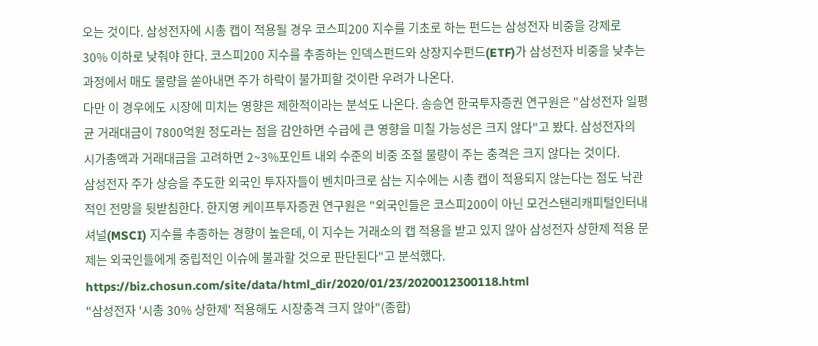오는 것이다. 삼성전자에 시총 캡이 적용될 경우 코스피200 지수를 기초로 하는 펀드는 삼성전자 비중을 강제로 30% 이하로 낮춰야 한다. 코스피200 지수를 추종하는 인덱스펀드와 상장지수펀드(ETF)가 삼성전자 비중을 낮추는 과정에서 매도 물량을 쏟아내면 주가 하락이 불가피할 것이란 우려가 나온다.
다만 이 경우에도 시장에 미치는 영향은 제한적이라는 분석도 나온다. 송승연 한국투자증권 연구원은 "삼성전자 일평균 거래대금이 7800억원 정도라는 점을 감안하면 수급에 큰 영향을 미칠 가능성은 크지 않다"고 봤다. 삼성전자의 시가총액과 거래대금을 고려하면 2~3%포인트 내외 수준의 비중 조절 물량이 주는 충격은 크지 않다는 것이다.
삼성전자 주가 상승을 주도한 외국인 투자자들이 벤치마크로 삼는 지수에는 시총 캡이 적용되지 않는다는 점도 낙관적인 전망을 뒷받침한다. 한지영 케이프투자증권 연구원은 "외국인들은 코스피200이 아닌 모건스탠리캐피털인터내셔널(MSCI) 지수를 추종하는 경향이 높은데, 이 지수는 거래소의 캡 적용을 받고 있지 않아 삼성전자 상한제 적용 문제는 외국인들에게 중립적인 이슈에 불과할 것으로 판단된다"고 분석했다.
https://biz.chosun.com/site/data/html_dir/2020/01/23/2020012300118.html
"삼성전자 '시총 30% 상한제' 적용해도 시장충격 크지 않아"(종합)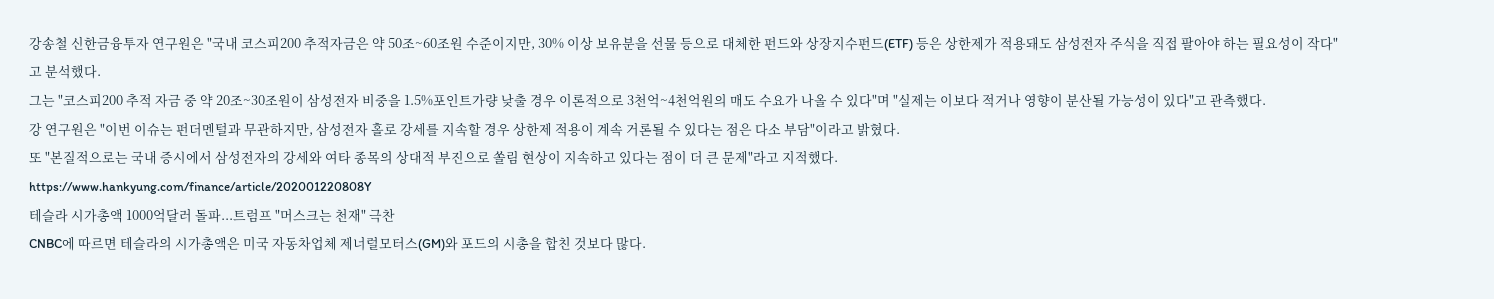강송철 신한금융투자 연구원은 "국내 코스피200 추적자금은 약 50조~60조원 수준이지만, 30% 이상 보유분을 선물 등으로 대체한 펀드와 상장지수펀드(ETF) 등은 상한제가 적용돼도 삼성전자 주식을 직접 팔아야 하는 필요성이 작다"고 분석했다.
그는 "코스피200 추적 자금 중 약 20조~30조원이 삼성전자 비중을 1.5%포인트가량 낮출 경우 이론적으로 3천억~4천억원의 매도 수요가 나올 수 있다"며 "실제는 이보다 적거나 영향이 분산될 가능성이 있다"고 관측했다.
강 연구원은 "이번 이슈는 펀더멘털과 무관하지만, 삼성전자 홀로 강세를 지속할 경우 상한제 적용이 계속 거론될 수 있다는 점은 다소 부담"이라고 밝혔다.
또 "본질적으로는 국내 증시에서 삼성전자의 강세와 여타 종목의 상대적 부진으로 쏠림 현상이 지속하고 있다는 점이 더 큰 문제"라고 지적했다.
https://www.hankyung.com/finance/article/202001220808Y
테슬라 시가총액 1000억달러 돌파...트럼프 "머스크는 천재" 극찬
CNBC에 따르면 테슬라의 시가총액은 미국 자동차업체 제너럴모터스(GM)와 포드의 시총을 합친 것보다 많다.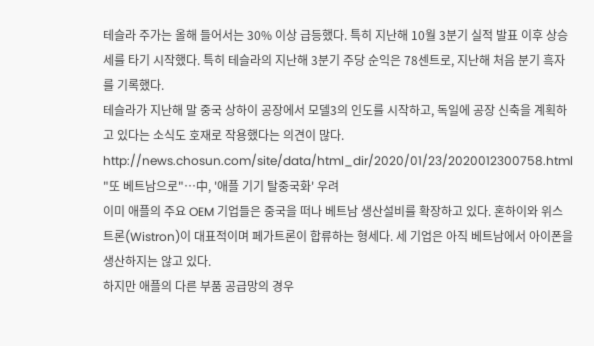테슬라 주가는 올해 들어서는 30% 이상 급등했다. 특히 지난해 10월 3분기 실적 발표 이후 상승세를 타기 시작했다. 특히 테슬라의 지난해 3분기 주당 순익은 78센트로, 지난해 처음 분기 흑자를 기록했다.
테슬라가 지난해 말 중국 상하이 공장에서 모델3의 인도를 시작하고, 독일에 공장 신축을 계획하고 있다는 소식도 호재로 작용했다는 의견이 많다.
http://news.chosun.com/site/data/html_dir/2020/01/23/2020012300758.html
"또 베트남으로"…中, '애플 기기 탈중국화' 우려
이미 애플의 주요 OEM 기업들은 중국을 떠나 베트남 생산설비를 확장하고 있다. 혼하이와 위스트론(Wistron)이 대표적이며 페가트론이 합류하는 형세다. 세 기업은 아직 베트남에서 아이폰을 생산하지는 않고 있다.
하지만 애플의 다른 부품 공급망의 경우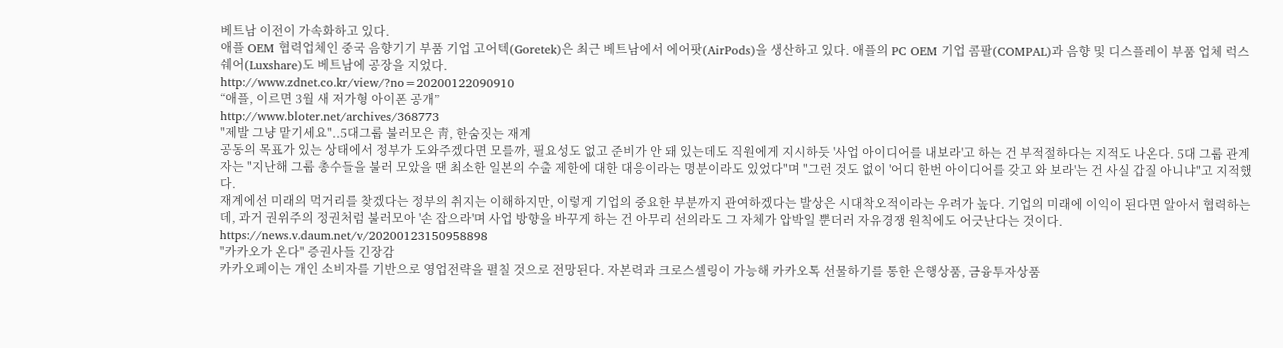베트남 이전이 가속화하고 있다.
애플 OEM 협력업체인 중국 음향기기 부품 기업 고어텍(Goretek)은 최근 베트남에서 에어팟(AirPods)을 생산하고 있다. 애플의 PC OEM 기업 콤팔(COMPAL)과 음향 및 디스플레이 부품 업체 럭스쉐어(Luxshare)도 베트남에 공장을 지었다.
http://www.zdnet.co.kr/view/?no=20200122090910
“애플, 이르면 3월 새 저가형 아이폰 공개”
http://www.bloter.net/archives/368773
"제발 그냥 맡기세요"..5대그룹 불러모은 靑, 한숨짓는 재계
공동의 목표가 있는 상태에서 정부가 도와주겠다면 모를까, 필요성도 없고 준비가 안 돼 있는데도 직원에게 지시하듯 '사업 아이디어를 내보라'고 하는 건 부적절하다는 지적도 나온다. 5대 그룹 관계자는 "지난해 그룹 총수들을 불러 모았을 땐 최소한 일본의 수출 제한에 대한 대응이라는 명분이라도 있었다"며 "그런 것도 없이 '어디 한번 아이디어를 갖고 와 보라'는 건 사실 갑질 아니냐"고 지적했다.
재계에선 미래의 먹거리를 찾겠다는 정부의 취지는 이해하지만, 이렇게 기업의 중요한 부분까지 관여하겠다는 발상은 시대착오적이라는 우려가 높다. 기업의 미래에 이익이 된다면 알아서 협력하는데, 과거 권위주의 정권처럼 불러모아 '손 잡으라'며 사업 방향을 바꾸게 하는 건 아무리 선의라도 그 자체가 압박일 뿐더러 자유경쟁 원칙에도 어긋난다는 것이다.
https://news.v.daum.net/v/20200123150958898
"카카오가 온다" 증권사들 긴장감
카카오페이는 개인 소비자를 기반으로 영업전략을 펼칠 것으로 전망된다. 자본력과 크로스셀링이 가능해 카카오톡 선물하기를 통한 은행상품, 금융투자상품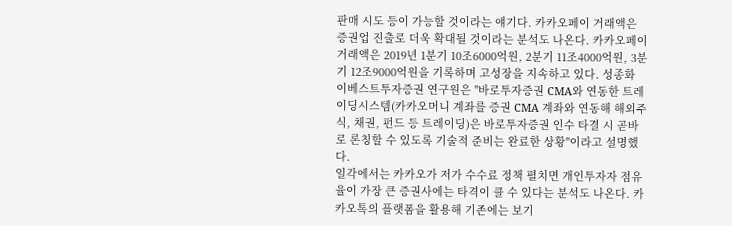판매 시도 등이 가능할 것이라는 얘기다. 카카오페이 거래액은 증권업 진출로 더욱 확대될 것이라는 분석도 나온다. 카카오페이 거래액은 2019년 1분기 10조6000억원, 2분기 11조4000억원, 3분기 12조9000억원을 기록하며 고성장을 지속하고 있다. 성종화 이베스트투자증권 연구원은 "바로투자증권 CMA와 연동한 트레이딩시스템(카카오머니 계좌를 증권 CMA 계좌와 연동해 해외주식, 채권, 펀드 등 트레이딩)은 바로투자증권 인수 타결 시 곧바로 론칭할 수 있도록 기술적 준비는 완료한 상황"이라고 설명했다.
일각에서는 카카오가 저가 수수료 정책 펼치면 개인투자자 점유율이 가장 큰 증권사에는 타격이 클 수 있다는 분석도 나온다. 카카오톡의 플랫폼을 활용해 기존에는 보기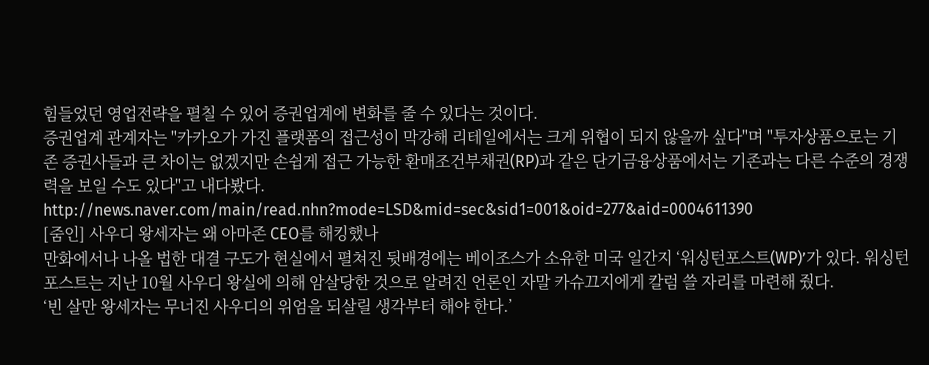힘들었던 영업전략을 펼칠 수 있어 증권업계에 변화를 줄 수 있다는 것이다.
증권업계 관계자는 "카카오가 가진 플랫폼의 접근성이 막강해 리테일에서는 크게 위협이 되지 않을까 싶다"며 "투자상품으로는 기존 증권사들과 큰 차이는 없겠지만 손쉽게 접근 가능한 환매조건부채권(RP)과 같은 단기금융상품에서는 기존과는 다른 수준의 경쟁력을 보일 수도 있다"고 내다봤다.
http://news.naver.com/main/read.nhn?mode=LSD&mid=sec&sid1=001&oid=277&aid=0004611390
[줌인] 사우디 왕세자는 왜 아마존 CEO를 해킹했나
만화에서나 나올 법한 대결 구도가 현실에서 펼쳐진 뒷배경에는 베이조스가 소유한 미국 일간지 ‘워싱턴포스트(WP)’가 있다. 워싱턴포스트는 지난 10월 사우디 왕실에 의해 암살당한 것으로 알려진 언론인 자말 카슈끄지에게 칼럼 쓸 자리를 마련해 줬다.
‘빈 살만 왕세자는 무너진 사우디의 위엄을 되살릴 생각부터 해야 한다.’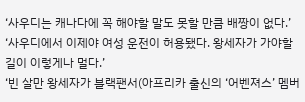‘사우디는 캐나다에 꼭 해야할 말도 못할 만큼 배짱이 없다.’
‘사우디에서 이제야 여성 운전이 허용됐다. 왕세자가 가야할 길이 이렇게나 멀다.’
‘빈 살만 왕세자가 블랙팬서(아프리카 출신의 ‘어벤져스’ 멤버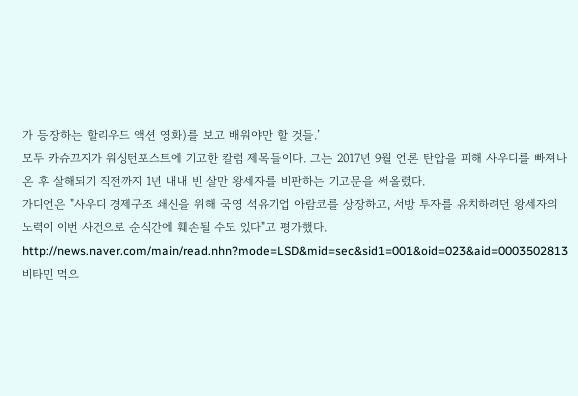가 등장하는 할리우드 액션 영화)를 보고 배워야만 할 것들.’
모두 카슈끄지가 워싱턴포스트에 기고한 칼럼 제목들이다. 그는 2017년 9월 언론 탄압을 피해 사우디를 빠져나온 후 살해되기 직전까지 1년 내내 빈 살만 왕세자를 비판하는 기고문을 써올렸다.
가디언은 "사우디 경제구조 쇄신을 위해 국영 석유기업 아람코를 상장하고, 서방 투자를 유치하려던 왕세자의 노력이 이번 사건으로 순식간에 훼손될 수도 있다"고 평가했다.
http://news.naver.com/main/read.nhn?mode=LSD&mid=sec&sid1=001&oid=023&aid=0003502813
비타민 먹으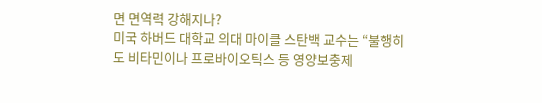면 면역력 강해지나?
미국 하버드 대학교 의대 마이클 스탄백 교수는 “불행히도 비타민이나 프로바이오틱스 등 영양보충제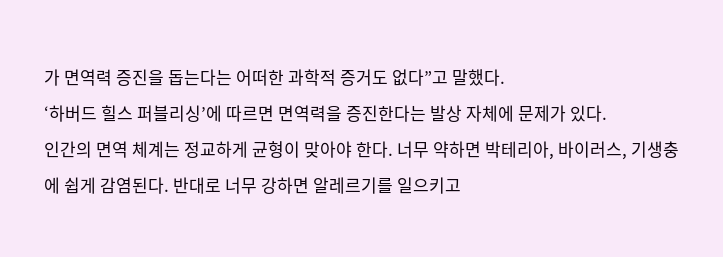가 면역력 증진을 돕는다는 어떠한 과학적 증거도 없다”고 말했다.
‘하버드 힐스 퍼블리싱’에 따르면 면역력을 증진한다는 발상 자체에 문제가 있다.
인간의 면역 체계는 정교하게 균형이 맞아야 한다. 너무 약하면 박테리아, 바이러스, 기생충에 쉽게 감염된다. 반대로 너무 강하면 알레르기를 일으키고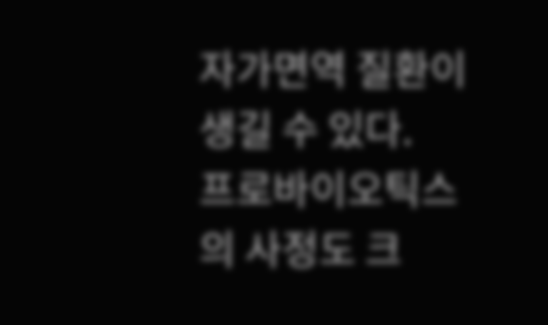자가면역 질환이 생길 수 있다.
프로바이오틱스의 사정도 크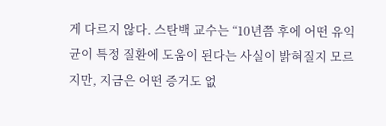게 다르지 않다. 스탄백 교수는 “10년쯤 후에 어떤 유익균이 특정 질환에 도움이 된다는 사실이 밝혀질지 모르지만, 지금은 어떤 증거도 없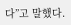다”고 말했다.